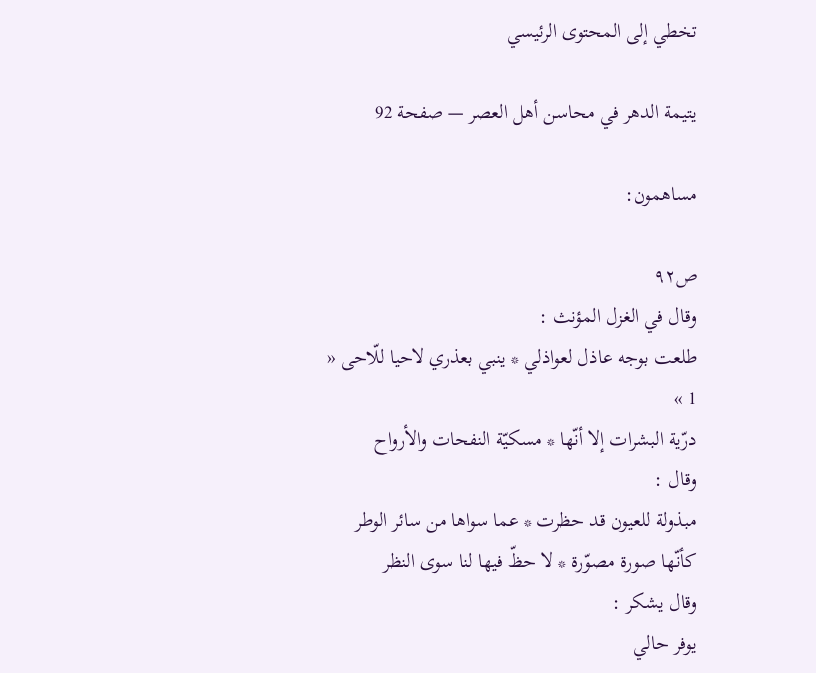تخطي إلى المحتوى الرئيسي

يتيمة الدهر في محاسن أهل العصر — صفحة 92

مساهمون:

ص٩٢
وقال في الغزل المؤنث :
طلعت بوجه عاذل لعواذلي * ينبي بعذري لاحيا للّاحى « 1 »
درّية البشرات إلا أنّها * مسكيّة النفحات والأرواح
وقال :
مبذولة للعيون قد حظرت * عما سواها من سائر الوطر
كأنّها صورة مصوّرة * لا حظّ فيها لنا سوى النظر
وقال يشكر :
يوفر حالي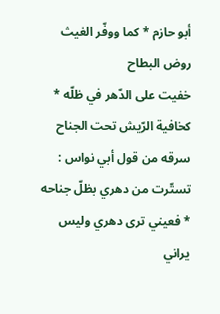أبو حازم * كما ووفّر الغيث روض البطاح
خفيت على الدّهر في ظلّه * كخافية الرّيش تحت الجناح
سرقه من قول أبي نواس :
تستّرت من دهري بظلّ جناحه * فعيني ترى دهري وليس يراني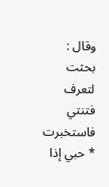وقال :
بحثت لتعرف فتنتي فاستخبرت * حبي إذا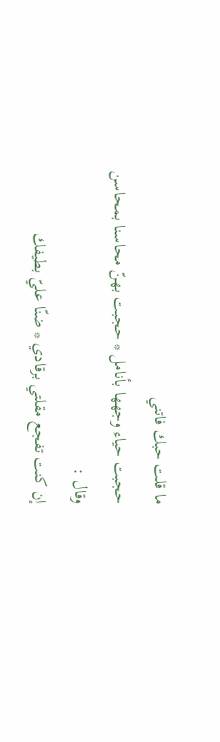ما قلت حبك فاتني
حجبت حياء وجهها بأنامل * حجبت بهنّ محاسنا بمحاسن
وقال :
إن كنت تفجع مقلتي برقادي * ضنّا عليّ بطيفك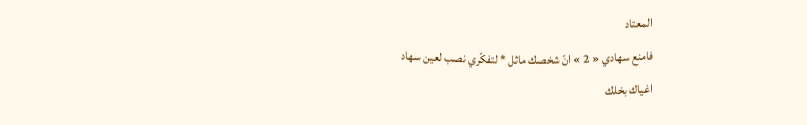المعتاد
فامنع سهادي « 2 » انّ شخصك ماثل * لتفكّري نصب لعين سهاد
اغياك بخلك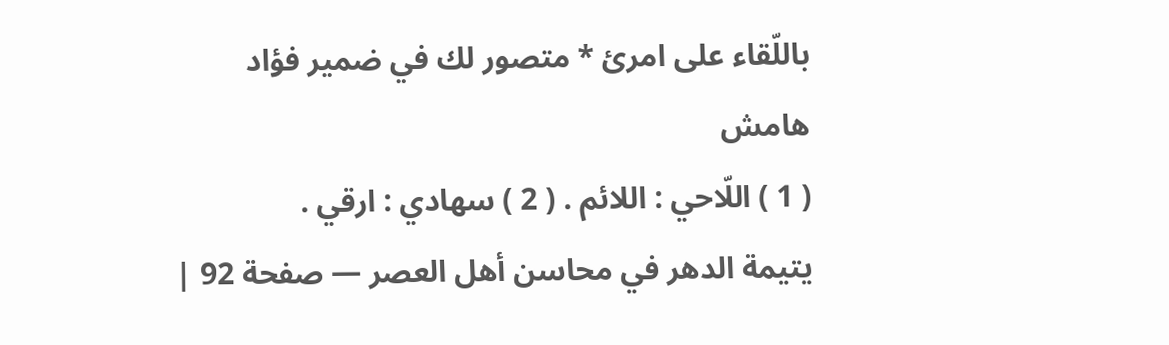باللّقاء على امرئ * متصور لك في ضمير فؤاد
هامش
( 1 ) اللّاحي : اللائم . ( 2 ) سهادي : ارقي .
يتيمة الدهر في محاسن أهل العصر — صفحة 92 |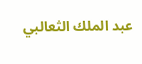عبد الملك الثعالبي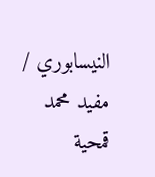النيسابوري / مفيد محمد قمحية